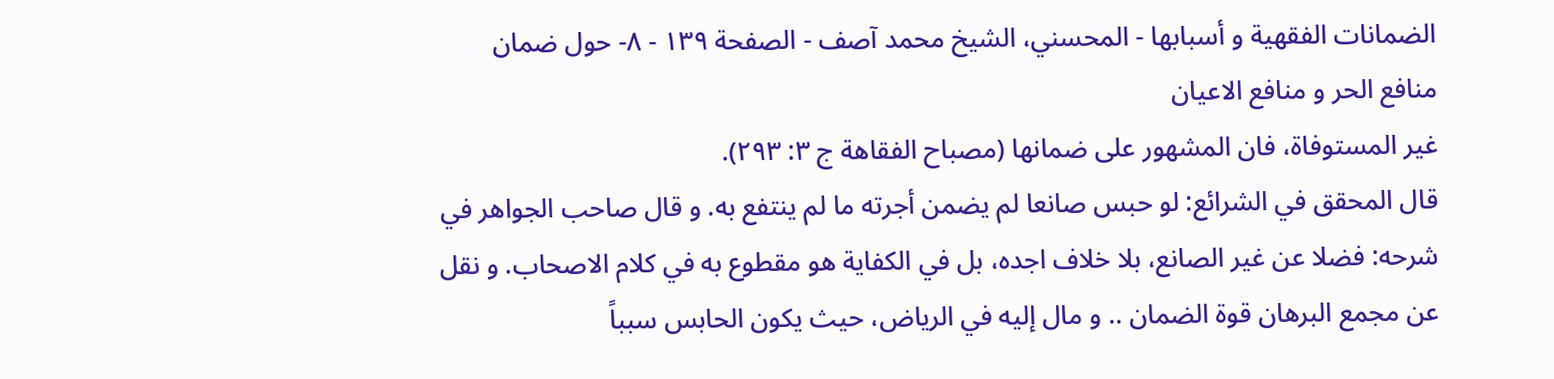الضمانات الفقهية و أسبابها - المحسني، الشيخ محمد آصف - الصفحة ١٣٩ - ٨- حول ضمان منافع الحر و منافع الاعيان
غير المستوفاة، فان المشهور على ضمانها (مصباح الفقاهة ج ٣: ٢٩٣).
قال المحقق في الشرائع: لو حبس صانعا لم يضمن أجرته ما لم ينتفع به. و قال صاحب الجواهر في شرحه: فضلا عن غير الصانع، بلا خلاف اجده، بل في الكفاية هو مقطوع به في كلام الاصحاب. و نقل عن مجمع البرهان قوة الضمان .. و مال إليه في الرياض، حيث يكون الحابس سبباً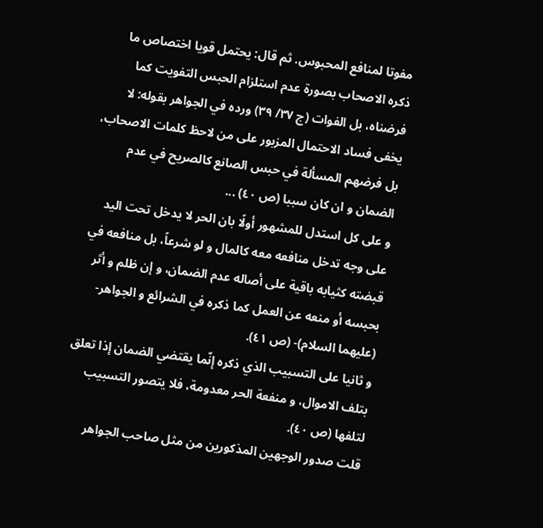مفوتا لمنافع المحبوس. ثم قال: يحتمل قويا اختصاص ما ذكره الاصحاب بصورة عدم استلزام الحبس التفويت كما فرضناه، بل الفوات (ج ٣٧/ ٣٩) ورده في الجواهر بقوله: لا يخفى فساد الاحتمال المزبور على من لاحظ كلمات الاصحاب، بل فرضهم المسألة في حبس الصانع كالصريح في عدم الضمان و ان كان سببا (ص ٤٠) ...
و على كل استدل للمشهور أولًا بان الحر لا يدخل تحت اليد على وجه تدخل منافعه معه كالمال و لو شرعاً، بل منافعه في قبضته كثيابه باقية على أصاله عدم الضمان، و إن ظلم و أثر بحبسه أو منعه عن العمل كما ذكره في الشرائع و الجواهر- (عليهما السلام)- (ص ٤١).
و ثانيا على التسبيب الذي ذكره إنّما يقتضي الضمان إذا تعلق بتلف الاموال، و منفعة الحر معدومة، فلا يتصور التسبيب لتلفها (ص ٤٠).
قلت صدور الوجهين المذكورين من مثل صاحب الجواهر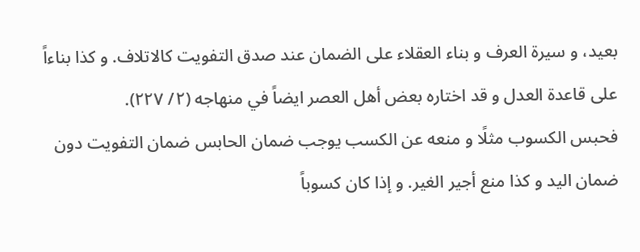بعيد، و سيرة العرف و بناء العقلاء على الضمان عند صدق التفويت كالاتلاف. و كذا بناءاً على قاعدة العدل و قد اختاره بعض أهل العصر ايضاً في منهاجه (٢/ ٢٢٧).
فحبس الكسوب مثلًا و منعه عن الكسب يوجب ضمان الحابس ضمان التفويت دون ضمان اليد و كذا منع أجير الغير. و إذا كان كسوباً